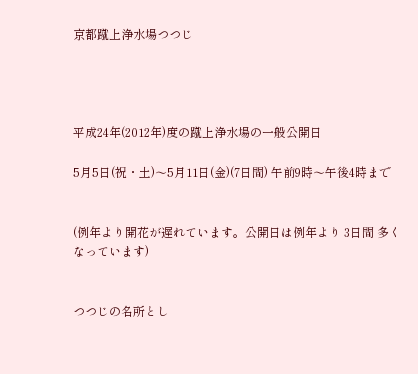京都蹴上浄水場つつじ




平成24年(2012年)度の蹴上浄水場の一般公開日

5月5日(祝・土)〜5月11日(金)(7日間) 午前9時〜午後4時まで


(例年より開花が遅れています。公開日は例年より 3日間 多くなっています)


つつじの名所とし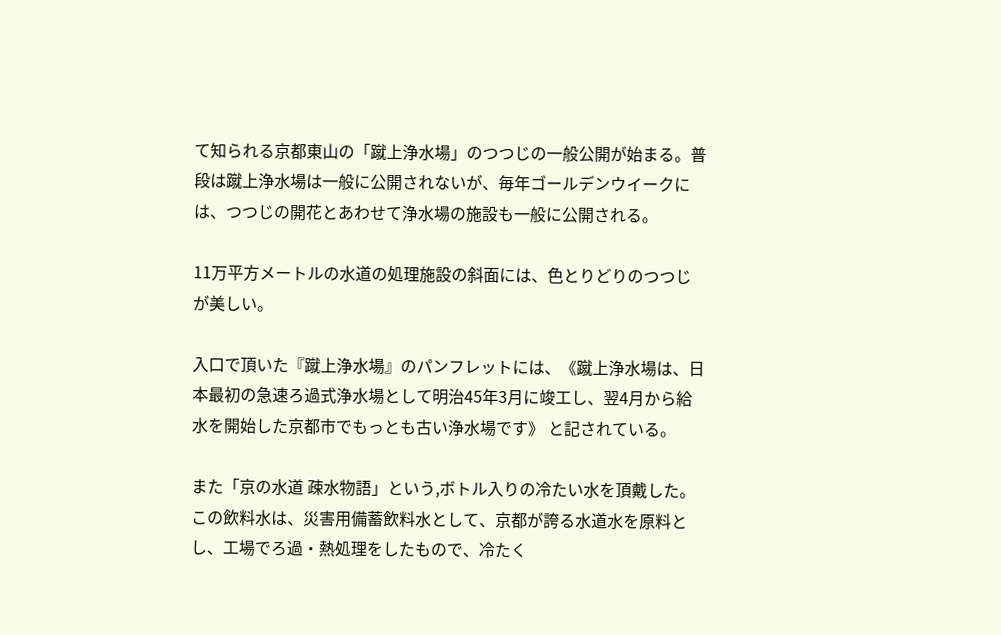て知られる京都東山の「蹴上浄水場」のつつじの一般公開が始まる。普段は蹴上浄水場は一般に公開されないが、毎年ゴールデンウイークには、つつじの開花とあわせて浄水場の施設も一般に公開される。

11万平方メートルの水道の処理施設の斜面には、色とりどりのつつじが美しい。

入口で頂いた『蹴上浄水場』のパンフレットには、《蹴上浄水場は、日本最初の急速ろ過式浄水場として明治45年3月に竣工し、翌4月から給水を開始した京都市でもっとも古い浄水場です》 と記されている。

また「京の水道 疎水物語」という,ボトル入りの冷たい水を頂戴した。この飲料水は、災害用備蓄飲料水として、京都が誇る水道水を原料とし、工場でろ過・熱処理をしたもので、冷たく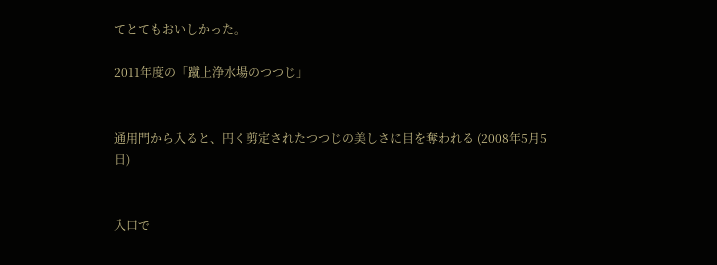てとてもおいしかった。

2011年度の「蹴上浄水場のつつじ」


通用門から入ると、円く剪定されたつつじの美しさに目を奪われる (2008年5月5日)


入口で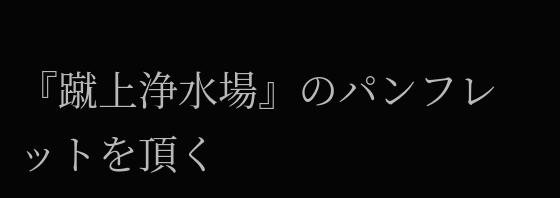『蹴上浄水場』のパンフレットを頂く